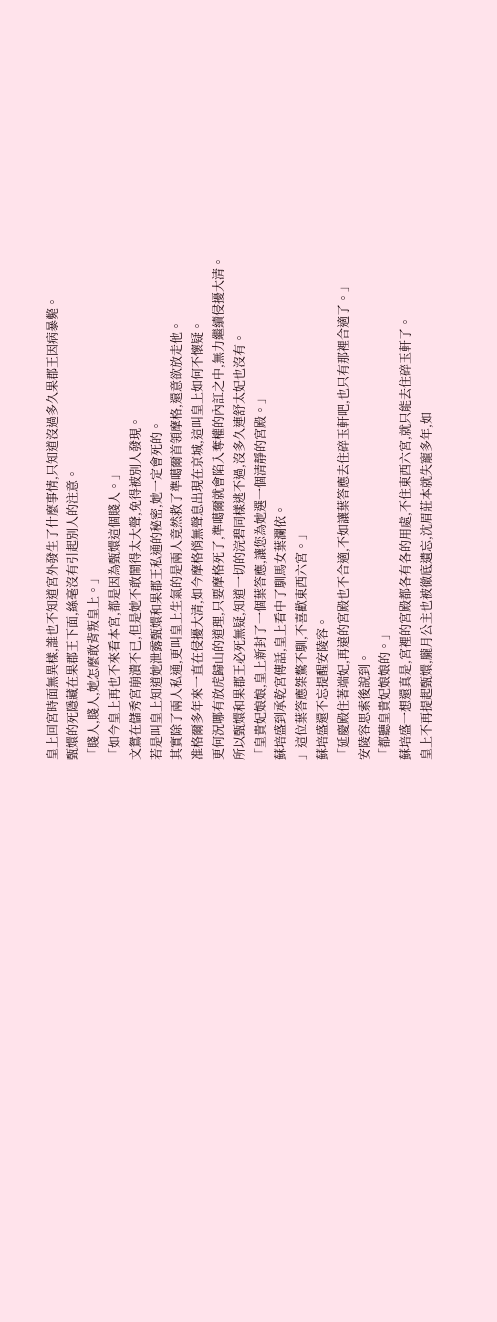皇上回宮時面無異樣,誰也不知道宮外發生了什麼事情,只知道沒過多久果郡王因病暴斃。
甄嬛的死隱藏在果郡王下面,絲毫沒有引起別人的注意。
「賤人,賤人,她怎麼敢背叛皇上。」
「如今皇上再也不來看本宮,都是因為甄嬛這個賤人。」
文鴛在儲秀宮崩潰不已,但是她不敢鬧得太大聲,免得被別人發現。
若是叫皇上知道她泄露甄嬛和果郡王私通的秘密,她一定會死的。
其實除了兩人私通,更叫皇上生氣的是兩人竟然救了準噶爾首領摩格,還意欲放走他。
准格爾多年來一直在侵擾大清,如今摩格悄無聲息出現在京城,這叫皇上如何不懷疑。
更何況哪有放虎歸山的道理,只要摩格死了,準噶爾就會陷入奪權的內訌之中,無力繼續侵擾大清。
所以甄嬛和果郡王必死無疑,知道一切的浣碧同樣逃不過,沒多久連舒太妃也沒有。
「皇貴妃娘娘,皇上新封了一個葉答應,讓您為她選一個清靜的宮殿。」
蘇培盛到承乾宮傳話,皇上看中了馴馬女葉瀾依。
」這位葉答應桀驁不馴,不喜歡東西六宮。」
蘇培盛還不忘提醒安陵容。
「延慶殿住著端妃,再遠的宮殿也不合適,不如讓葉答應去住碎玉軒吧,也只有那裡合適了。」
安陵容思索後說到。
「都聽皇貴妃娘娘的。」
蘇培盛一想還真是,宮裡的宮殿都各有各的用處,不住東西六宮,就只能去住碎玉軒了。
皇上不再提起甄嬛,朧月公主也被徹底遺忘,沈眉莊本就失寵多年,如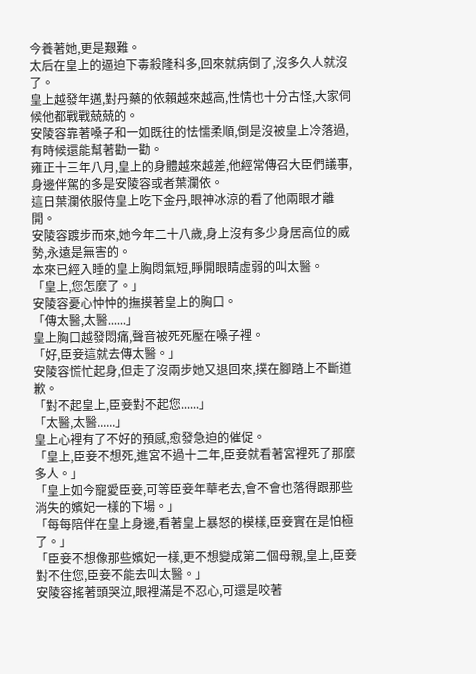今養著她,更是艱難。
太后在皇上的逼迫下毒殺隆科多,回來就病倒了,沒多久人就沒了。
皇上越發年邁,對丹藥的依賴越來越高,性情也十分古怪,大家伺候他都戰戰兢兢的。
安陵容靠著嗓子和一如既往的怯懦柔順,倒是沒被皇上冷落過,有時候還能幫著勸一勸。
雍正十三年八月,皇上的身體越來越差,他經常傳召大臣們議事,身邊伴駕的多是安陵容或者葉瀾依。
這日葉瀾依服侍皇上吃下金丹,眼神冰涼的看了他兩眼才離開。
安陵容踱步而來,她今年二十八歲,身上沒有多少身居高位的威勢,永遠是無害的。
本來已經入睡的皇上胸悶氣短,睜開眼睛虛弱的叫太醫。
「皇上,您怎麼了。」
安陵容憂心忡忡的撫摸著皇上的胸口。
「傳太醫,太醫......」
皇上胸口越發悶痛,聲音被死死壓在嗓子裡。
「好,臣妾這就去傳太醫。」
安陵容慌忙起身,但走了沒兩步她又退回來,撲在腳踏上不斷道歉。
「對不起皇上,臣妾對不起您......」
「太醫,太醫......」
皇上心裡有了不好的預感,愈發急迫的催促。
「皇上,臣妾不想死,進宮不過十二年,臣妾就看著宮裡死了那麼多人。」
「皇上如今寵愛臣妾,可等臣妾年華老去,會不會也落得跟那些消失的嬪妃一樣的下場。」
「每每陪伴在皇上身邊,看著皇上暴怒的模樣,臣妾實在是怕極了。」
「臣妾不想像那些嬪妃一樣,更不想變成第二個母親,皇上,臣妾對不住您,臣妾不能去叫太醫。」
安陵容搖著頭哭泣,眼裡滿是不忍心,可還是咬著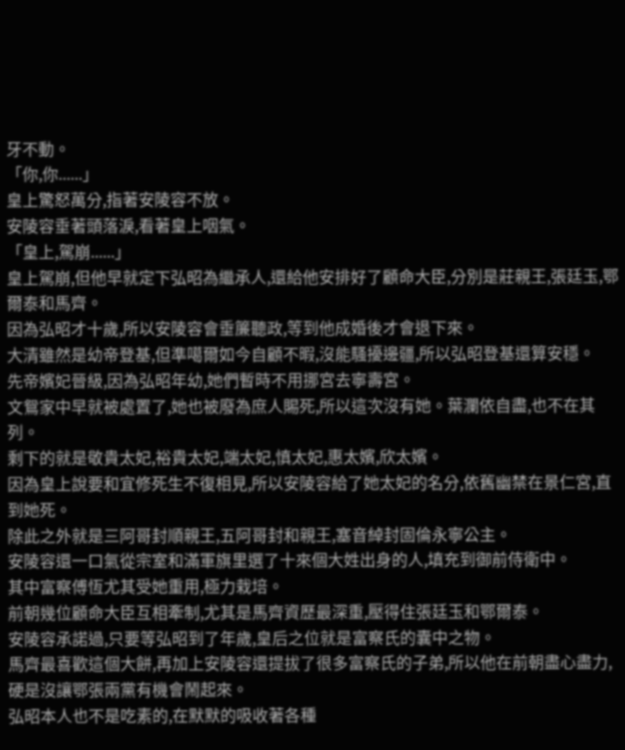牙不動。
「你,你......」
皇上驚怒萬分,指著安陵容不放。
安陵容垂著頭落淚,看著皇上咽氣。
「皇上,駕崩......」
皇上駕崩,但他早就定下弘昭為繼承人,還給他安排好了顧命大臣,分別是莊親王,張廷玉,鄂爾泰和馬齊。
因為弘昭才十歲,所以安陵容會垂簾聽政,等到他成婚後才會退下來。
大清雖然是幼帝登基,但準噶爾如今自顧不暇,沒能騷擾邊疆,所以弘昭登基還算安穩。
先帝嬪妃晉級,因為弘昭年幼,她們暫時不用挪宮去寧壽宮。
文鴛家中早就被處置了,她也被廢為庶人賜死,所以這次沒有她。葉瀾依自盡,也不在其列。
剩下的就是敬貴太妃,裕貴太妃,端太妃,慎太妃,惠太嬪,欣太嬪。
因為皇上說要和宜修死生不復相見,所以安陵容給了她太妃的名分,依舊幽禁在景仁宮,直到她死。
除此之外就是三阿哥封順親王,五阿哥封和親王,塞音綽封固倫永寧公主。
安陵容還一口氣從宗室和滿軍旗里選了十來個大姓出身的人,填充到御前侍衛中。
其中富察傅恆尤其受她重用,極力栽培。
前朝幾位顧命大臣互相牽制,尤其是馬齊資歷最深重,壓得住張廷玉和鄂爾泰。
安陵容承諾過,只要等弘昭到了年歲,皇后之位就是富察氏的囊中之物。
馬齊最喜歡這個大餅,再加上安陵容還提拔了很多富察氏的子弟,所以他在前朝盡心盡力,硬是沒讓鄂張兩黨有機會鬧起來。
弘昭本人也不是吃素的,在默默的吸收著各種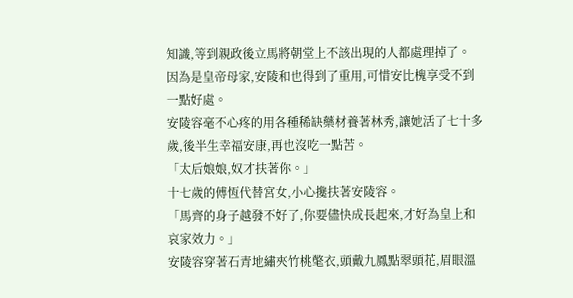知識,等到親政後立馬將朝堂上不該出現的人都處理掉了。
因為是皇帝母家,安陵和也得到了重用,可惜安比槐享受不到一點好處。
安陵容毫不心疼的用各種稀缺藥材養著林秀,讓她活了七十多歲,後半生幸福安康,再也沒吃一點苦。
「太后娘娘,奴才扶著你。」
十七歲的傅恆代替宮女,小心攙扶著安陵容。
「馬齊的身子越發不好了,你要儘快成長起來,才好為皇上和哀家效力。」
安陵容穿著石青地繡夾竹桃氅衣,頭戴九鳳點翠頭花,眉眼溫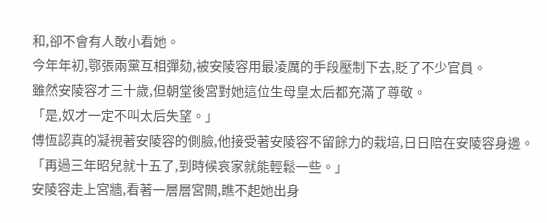和,卻不會有人敢小看她。
今年年初,鄂張兩黨互相彈劾,被安陵容用最凌厲的手段壓制下去,貶了不少官員。
雖然安陵容才三十歲,但朝堂後宮對她這位生母皇太后都充滿了尊敬。
「是,奴才一定不叫太后失望。」
傅恆認真的凝視著安陵容的側臉,他接受著安陵容不留餘力的栽培,日日陪在安陵容身邊。
「再過三年昭兒就十五了,到時候哀家就能輕鬆一些。」
安陵容走上宮牆,看著一層層宮闕,瞧不起她出身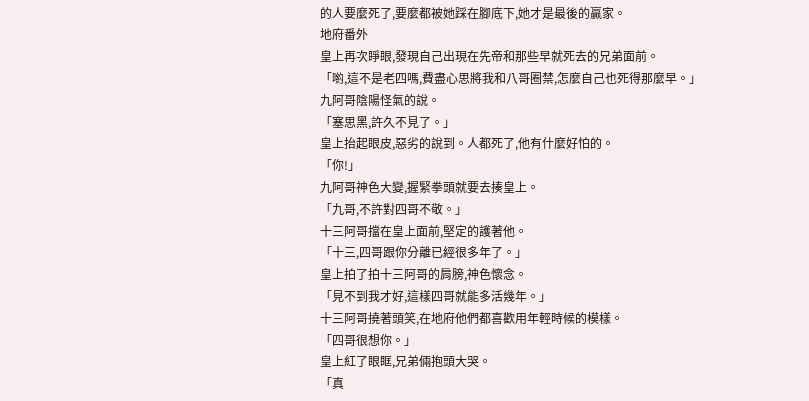的人要麼死了,要麼都被她踩在腳底下,她才是最後的贏家。
地府番外
皇上再次睜眼,發現自己出現在先帝和那些早就死去的兄弟面前。
「喲,這不是老四嗎,費盡心思將我和八哥圈禁,怎麼自己也死得那麼早。」
九阿哥陰陽怪氣的說。
「塞思黑,許久不見了。」
皇上抬起眼皮,惡劣的說到。人都死了,他有什麼好怕的。
「你!」
九阿哥神色大變,握緊拳頭就要去揍皇上。
「九哥,不許對四哥不敬。」
十三阿哥擋在皇上面前,堅定的護著他。
「十三,四哥跟你分離已經很多年了。」
皇上拍了拍十三阿哥的肩膀,神色懷念。
「見不到我才好,這樣四哥就能多活幾年。」
十三阿哥撓著頭笑,在地府他們都喜歡用年輕時候的模樣。
「四哥很想你。」
皇上紅了眼眶,兄弟倆抱頭大哭。
「真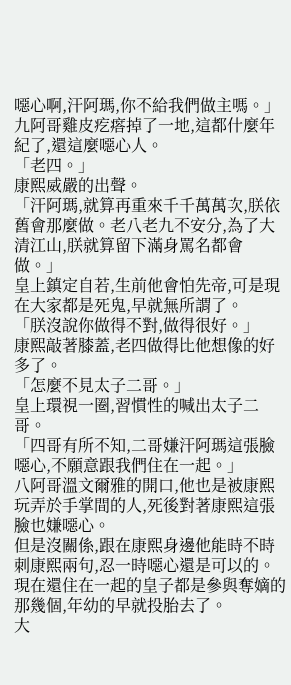噁心啊,汗阿瑪,你不給我們做主嗎。」
九阿哥雞皮疙瘩掉了一地,這都什麼年紀了,還這麼噁心人。
「老四。」
康熙威嚴的出聲。
「汗阿瑪,就算再重來千千萬萬次,朕依舊會那麼做。老八老九不安分,為了大清江山,朕就算留下滿身罵名都會做。」
皇上鎮定自若,生前他會怕先帝,可是現在大家都是死鬼,早就無所謂了。
「朕沒說你做得不對,做得很好。」
康熙敲著膝蓋,老四做得比他想像的好多了。
「怎麼不見太子二哥。」
皇上環視一圈,習慣性的喊出太子二哥。
「四哥有所不知,二哥嫌汗阿瑪這張臉噁心,不願意跟我們住在一起。」
八阿哥溫文爾雅的開口,他也是被康熙玩弄於手掌間的人,死後對著康熙這張臉也嫌噁心。
但是沒關係,跟在康熙身邊他能時不時刺康熙兩句,忍一時噁心還是可以的。
現在還住在一起的皇子都是參與奪嫡的那幾個,年幼的早就投胎去了。
大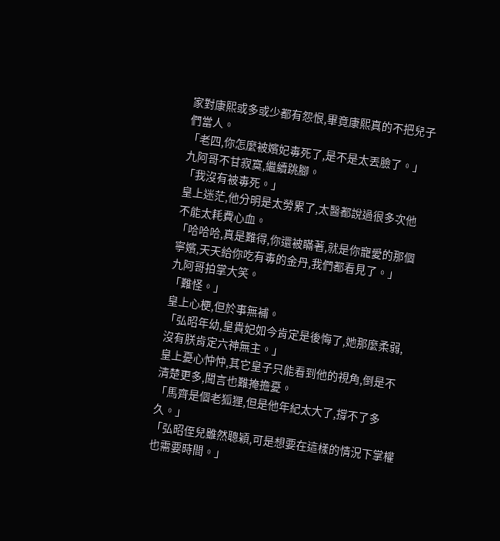家對康熙或多或少都有怨恨,畢竟康熙真的不把兒子們當人。
「老四,你怎麼被嬪妃毒死了,是不是太丟臉了。」
九阿哥不甘寂寞,繼續跳腳。
「我沒有被毒死。」
皇上迷茫,他分明是太勞累了,太醫都說過很多次他不能太耗費心血。
「哈哈哈,真是難得,你還被瞞著,就是你寵愛的那個寧嬪,天天給你吃有毒的金丹,我們都看見了。」
九阿哥拍掌大笑。
「難怪。」
皇上心梗,但於事無補。
「弘昭年幼,皇貴妃如今肯定是後悔了,她那麼柔弱,沒有朕肯定六神無主。」
皇上憂心忡忡,其它皇子只能看到他的視角,倒是不清楚更多,聞言也難掩擔憂。
「馬齊是個老狐狸,但是他年紀太大了,撐不了多久。」
「弘昭侄兒雖然聰穎,可是想要在這樣的情況下掌權也需要時間。」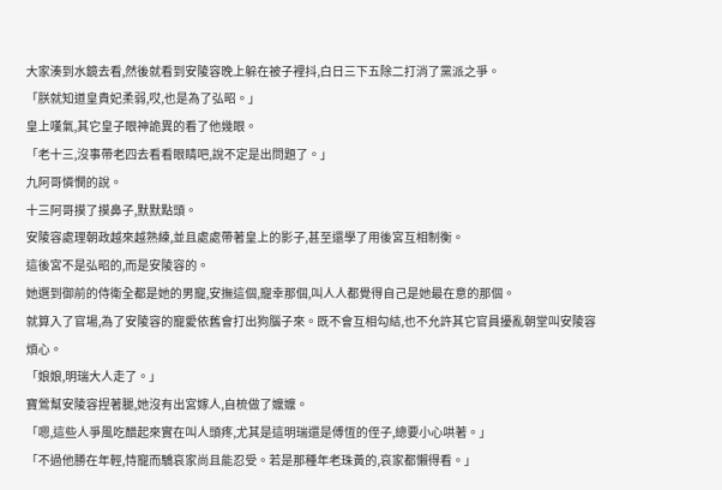大家湊到水鏡去看,然後就看到安陵容晚上躲在被子裡抖,白日三下五除二打消了黨派之爭。
「朕就知道皇貴妃柔弱,哎,也是為了弘昭。」
皇上嘆氣,其它皇子眼神詭異的看了他幾眼。
「老十三,沒事帶老四去看看眼睛吧,說不定是出問題了。」
九阿哥憐憫的說。
十三阿哥摸了摸鼻子,默默點頭。
安陵容處理朝政越來越熟練,並且處處帶著皇上的影子,甚至還學了用後宮互相制衡。
這後宮不是弘昭的,而是安陵容的。
她選到御前的侍衛全都是她的男寵,安撫這個,寵幸那個,叫人人都覺得自己是她最在意的那個。
就算入了官場,為了安陵容的寵愛依舊會打出狗腦子來。既不會互相勾結,也不允許其它官員擾亂朝堂叫安陵容煩心。
「娘娘,明瑞大人走了。」
寶鶯幫安陵容捏著腿,她沒有出宮嫁人,自梳做了嬤嬤。
「嗯,這些人爭風吃醋起來實在叫人頭疼,尤其是這明瑞還是傅恆的侄子,總要小心哄著。」
「不過他勝在年輕,恃寵而驕哀家尚且能忍受。若是那種年老珠黃的,哀家都懶得看。」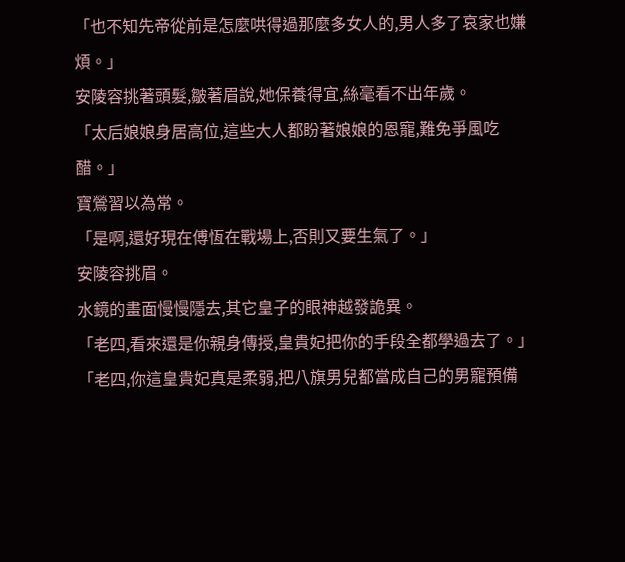「也不知先帝從前是怎麼哄得過那麼多女人的,男人多了哀家也嫌煩。」
安陵容挑著頭髮,皺著眉說,她保養得宜,絲毫看不出年歲。
「太后娘娘身居高位,這些大人都盼著娘娘的恩寵,難免爭風吃醋。」
寶鶯習以為常。
「是啊,還好現在傅恆在戰場上,否則又要生氣了。」
安陵容挑眉。
水鏡的畫面慢慢隱去,其它皇子的眼神越發詭異。
「老四,看來還是你親身傳授,皇貴妃把你的手段全都學過去了。」
「老四,你這皇貴妃真是柔弱,把八旗男兒都當成自己的男寵預備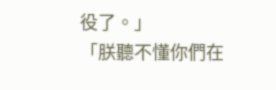役了。」
「朕聽不懂你們在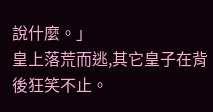說什麼。」
皇上落荒而逃,其它皇子在背後狂笑不止。